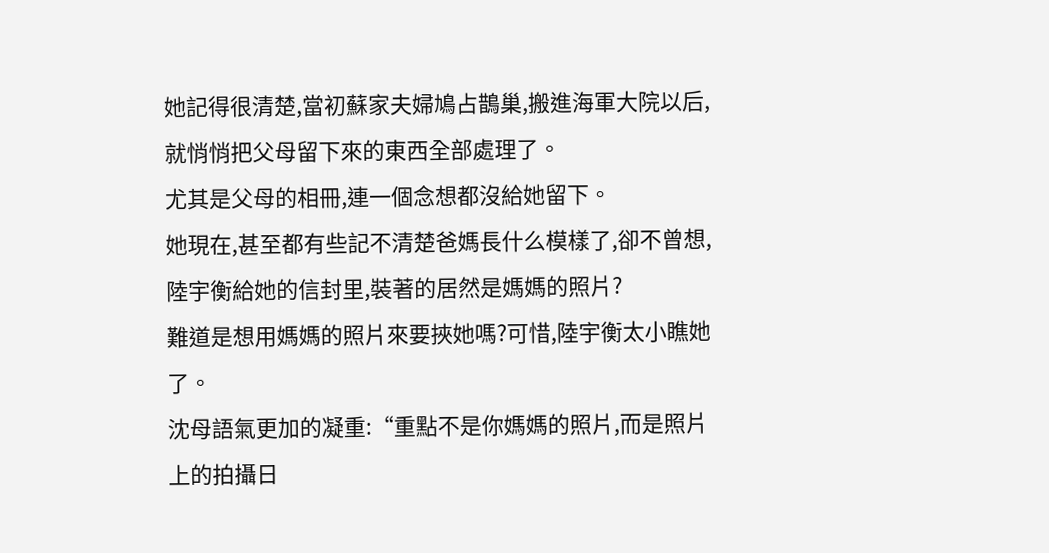她記得很清楚,當初蘇家夫婦鳩占鵲巢,搬進海軍大院以后,就悄悄把父母留下來的東西全部處理了。
尤其是父母的相冊,連一個念想都沒給她留下。
她現在,甚至都有些記不清楚爸媽長什么模樣了,卻不曾想,陸宇衡給她的信封里,裝著的居然是媽媽的照片?
難道是想用媽媽的照片來要挾她嗎?可惜,陸宇衡太小瞧她了。
沈母語氣更加的凝重:“重點不是你媽媽的照片,而是照片上的拍攝日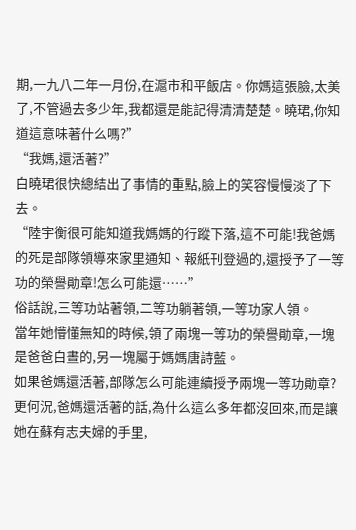期,一九八二年一月份,在滬市和平飯店。你媽這張臉,太美了,不管過去多少年,我都還是能記得清清楚楚。曉珺,你知道這意味著什么嗎?”
“我媽,還活著?”
白曉珺很快總結出了事情的重點,臉上的笑容慢慢淡了下去。
“陸宇衡很可能知道我媽媽的行蹤下落,這不可能!我爸媽的死是部隊領導來家里通知、報紙刊登過的,還授予了一等功的榮譽勛章!怎么可能還……”
俗話說,三等功站著領,二等功躺著領,一等功家人領。
當年她懵懂無知的時候,領了兩塊一等功的榮譽勛章,一塊是爸爸白晝的,另一塊屬于媽媽唐詩藍。
如果爸媽還活著,部隊怎么可能連續授予兩塊一等功勛章?
更何況,爸媽還活著的話,為什么這么多年都沒回來,而是讓她在蘇有志夫婦的手里,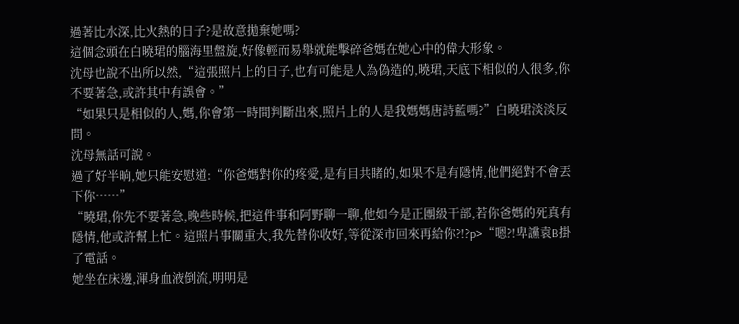過著比水深,比火熱的日子?是故意拋棄她嗎?
這個念頭在白曉珺的腦海里盤旋,好像輕而易舉就能擊碎爸媽在她心中的偉大形象。
沈母也說不出所以然,“這張照片上的日子,也有可能是人為偽造的,曉珺,天底下相似的人很多,你不要著急,或許其中有誤會。”
“如果只是相似的人,媽,你會第一時間判斷出來,照片上的人是我媽媽唐詩藍嗎?”白曉珺淡淡反問。
沈母無話可說。
過了好半晌,她只能安慰道:“你爸媽對你的疼愛,是有目共睹的,如果不是有隱情,他們絕對不會丟下你……”
“曉珺,你先不要著急,晚些時候,把這件事和阿野聊一聊,他如今是正團級干部,若你爸媽的死真有隱情,他或許幫上忙。這照片事關重大,我先替你收好,等從深市回來再給你?!?p>“嗯?!卑讜袁B掛了電話。
她坐在床邊,渾身血液倒流,明明是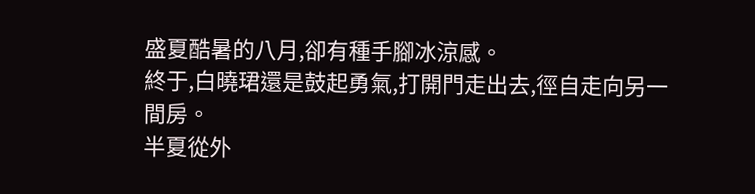盛夏酷暑的八月,卻有種手腳冰涼感。
終于,白曉珺還是鼓起勇氣,打開門走出去,徑自走向另一間房。
半夏從外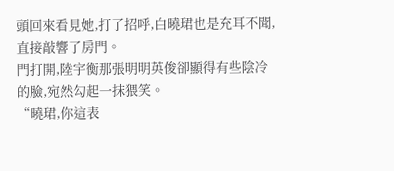頭回來看見她,打了招呼,白曉珺也是充耳不聞,直接敲響了房門。
門打開,陸宇衡那張明明英俊卻顯得有些陰冷的臉,宛然勾起一抹猥笑。
“曉珺,你這表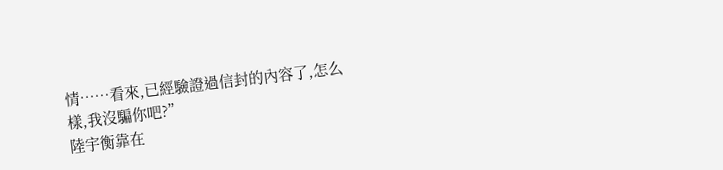情……看來,已經驗證過信封的內容了,怎么樣,我沒騙你吧?”
陸宇衡靠在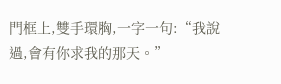門框上,雙手環胸,一字一句:“我說過,會有你求我的那天。”